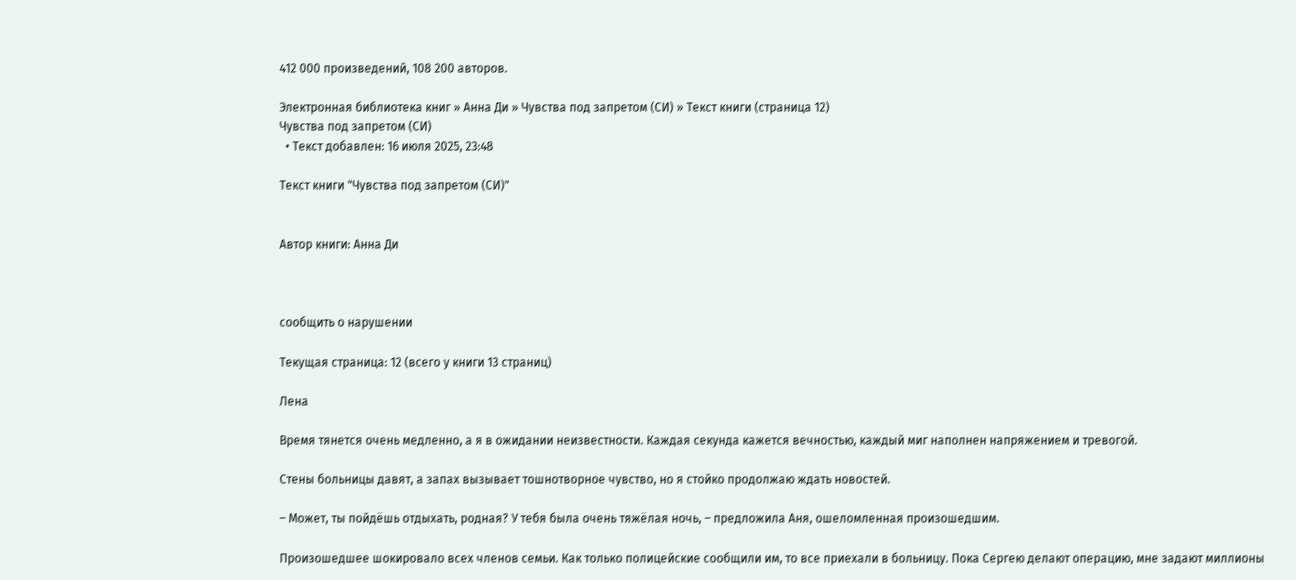412 000 произведений, 108 200 авторов.

Электронная библиотека книг » Анна Ди » Чувства под запретом (СИ) » Текст книги (страница 12)
Чувства под запретом (СИ)
  • Текст добавлен: 16 июля 2025, 23:48

Текст книги "Чувства под запретом (СИ)"


Автор книги: Анна Ди



сообщить о нарушении

Текущая страница: 12 (всего у книги 13 страниц)

Лена

Время тянется очень медленно, а я в ожидании неизвестности. Каждая секунда кажется вечностью, каждый миг наполнен напряжением и тревогой.

Стены больницы давят, а запах вызывает тошнотворное чувство, но я стойко продолжаю ждать новостей.

– Может, ты пойдёшь отдыхать, родная? У тебя была очень тяжёлая ночь, – предложила Аня, ошеломленная произошедшим.

Произошедшее шокировало всех членов семьи. Как только полицейские сообщили им, то все приехали в больницу. Пока Сергею делают операцию, мне задают миллионы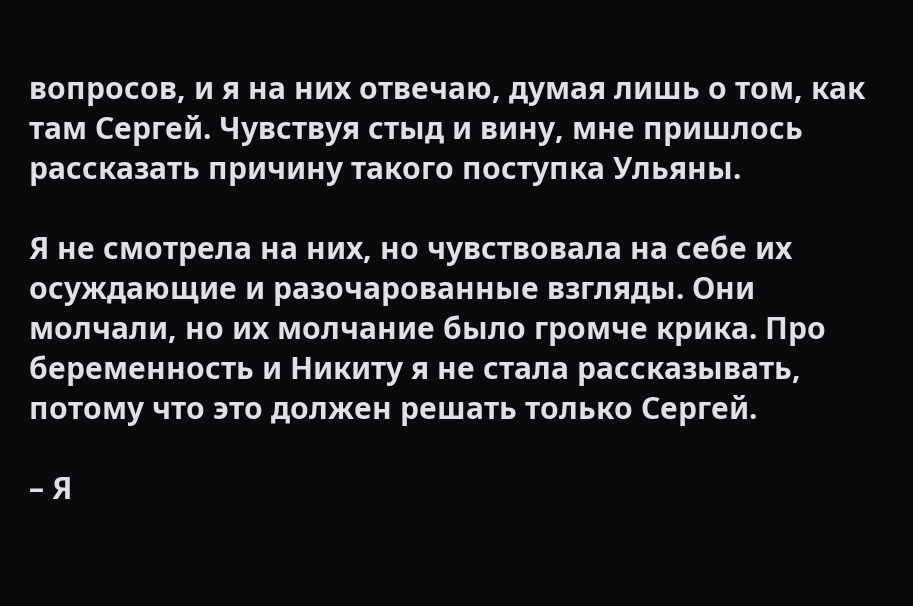вопросов, и я на них отвечаю, думая лишь о том, как там Сергей. Чувствуя стыд и вину, мне пришлось рассказать причину такого поступка Ульяны.

Я не смотрела на них, но чувствовала на себе их осуждающие и разочарованные взгляды. Они молчали, но их молчание было громче крика. Про беременность и Никиту я не стала рассказывать, потому что это должен решать только Сергей.

– Я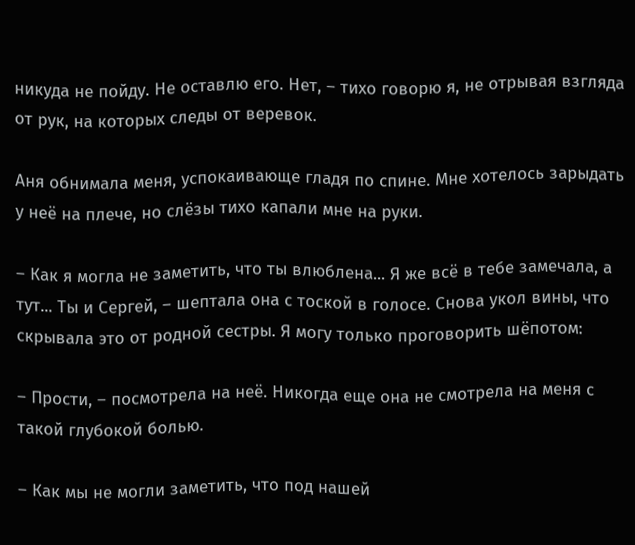никуда не пойду. Не оставлю его. Нет, – тихо говорю я, не отрывая взгляда от рук, на которых следы от веревок.

Аня обнимала меня, успокаивающе гладя по спине. Мне хотелось зарыдать у неё на плече, но слёзы тихо капали мне на руки.

– Как я могла не заметить, что ты влюблена... Я же всё в тебе замечала, а тут... Ты и Сергей, – шептала она с тоской в голосе. Снова укол вины, что скрывала это от родной сестры. Я могу только проговорить шёпотом:

– Прости, – посмотрела на неё. Никогда еще она не смотрела на меня с такой глубокой болью.

– Как мы не могли заметить, что под нашей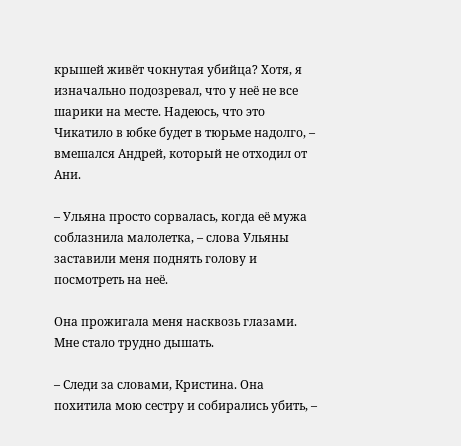крышей живёт чокнутая убийца? Хотя, я изначально подозревал, что у неё не все шарики на месте. Надеюсь, что это Чикатило в юбке будет в тюрьме надолго, – вмешался Андрей, который не отходил от Ани.

– Ульяна просто сорвалась, когда её мужа соблазнила малолетка, – слова Ульяны заставили меня поднять голову и посмотреть на неё.

Она прожигала меня насквозь глазами. Мне стало трудно дышать.

– Следи за словами, Кристина. Она похитила мою сестру и собирались убить, –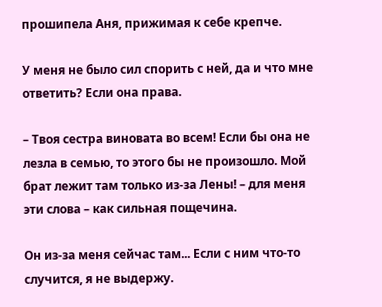прошипела Аня, прижимая к себе крепче.

У меня не было сил спорить с ней, да и что мне ответить? Если она права.

– Твоя сестра виновата во всем! Если бы она не лезла в семью, то этого бы не произошло. Мой брат лежит там только из-за Лены! – для меня эти слова – как сильная пощечина.

Он из-за меня сейчас там... Если с ним что-то случится, я не выдержу.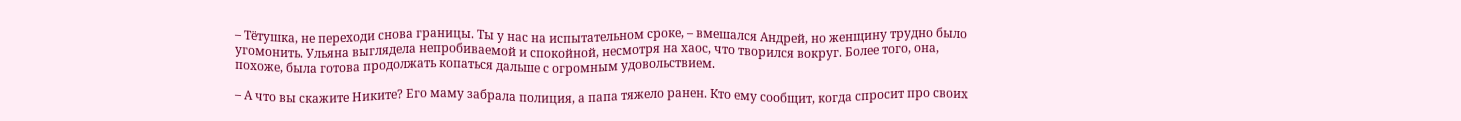– Тётушка, не переходи снова границы. Ты у нас на испытательном сроке, – вмешался Андрей, но женщину трудно было угомонить. Ульяна выглядела непробиваемой и спокойной, несмотря на хаос, что творился вокруг. Более того, она, похоже, была готова продолжать копаться дальше с огромным удовольствием.

– А что вы скажите Никите? Его маму забрала полиция, а папа тяжело ранен. Кто ему сообщит, когда спросит про своих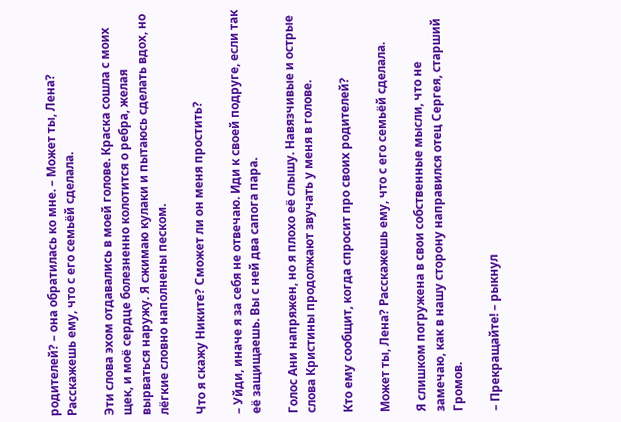родителей? – она обратилась ко мне. – Может ты, Лена? Расскажешь ему, что с его семьёй сделала.

Эти слова эхом отдавались в моей голове. Краска сошла с моих щек, и моё сердце болезненно колотится о ребра, желая вырваться наружу. Я сжимаю кулаки и пытаюсь сделать вдох, но лёгкие словно наполнены песком.

Что я скажу Никите? Сможет ли он меня простить?

– Уйди, иначе я за себя не отвечаю. Иди к своей подруге, если так её защищаешь. Вы с ней два сапога пара.

Голос Ани напряжен, но я плохо её слышу. Навязчивые и острые слова Кристины продолжают звучать у меня в голове.

Кто ему сообщит, когда спросит про своих родителей?

Может ты, Лена? Расскажешь ему, что с его семьёй сделала.

Я слишком погружена в свои собственные мысли, что не замечаю, как в нашу сторону направился отец Сергея, старший Громов.

– Прекращайте! – рыкнул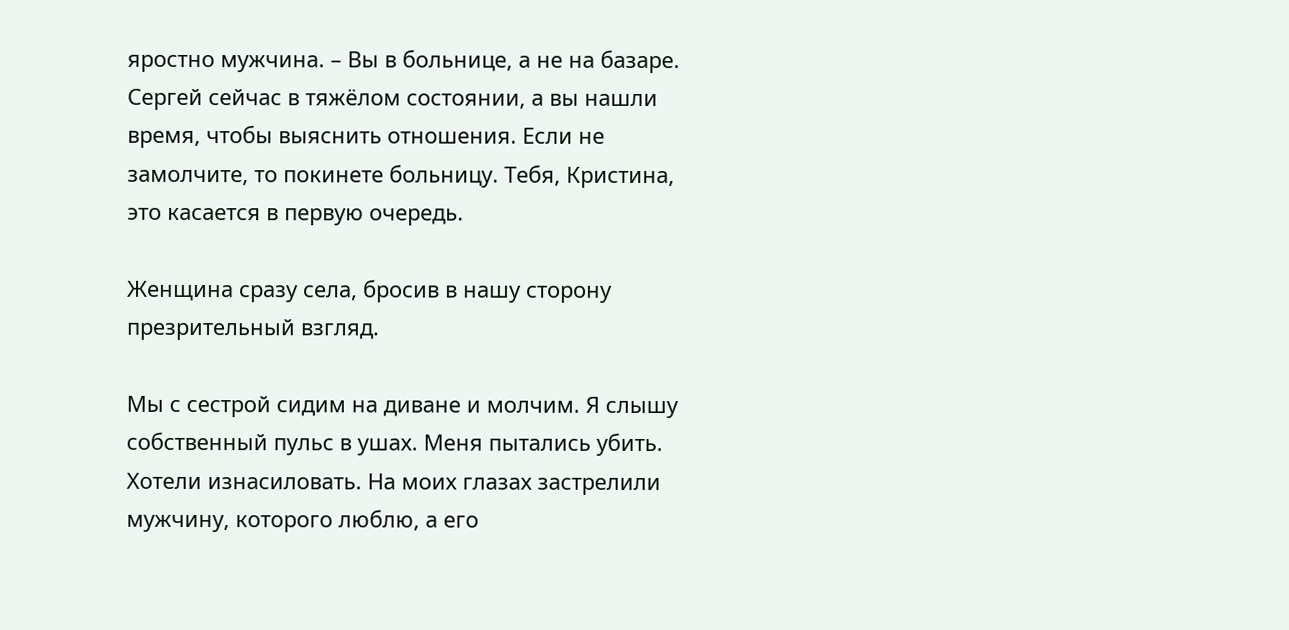яростно мужчина. – Вы в больнице, а не на базаре. Сергей сейчас в тяжёлом состоянии, а вы нашли время, чтобы выяснить отношения. Если не замолчите, то покинете больницу. Тебя, Кристина, это касается в первую очередь.

Женщина сразу села, бросив в нашу сторону презрительный взгляд.

Мы с сестрой сидим на диване и молчим. Я слышу собственный пульс в ушах. Меня пытались убить. Хотели изнасиловать. На моих глазах застрелили мужчину, которого люблю, а его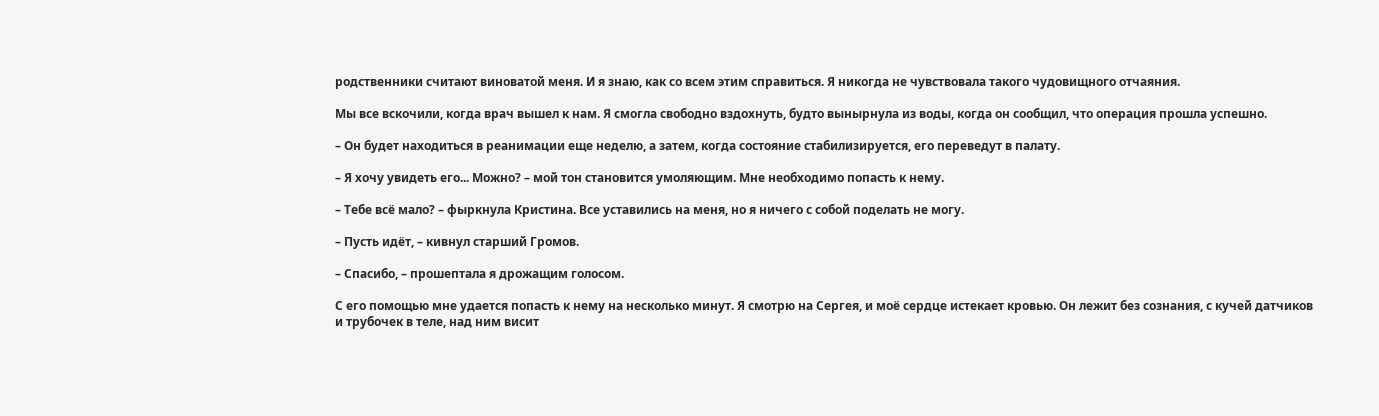родственники считают виноватой меня. И я знаю, как со всем этим справиться. Я никогда не чувствовала такого чудовищного отчаяния.

Мы все вскочили, когда врач вышел к нам. Я смогла свободно вздохнуть, будто вынырнула из воды, когда он сообщил, что операция прошла успешно.

– Он будет находиться в реанимации еще неделю, а затем, когда состояние стабилизируется, его переведут в палату.

– Я хочу увидеть его... Можно? – мой тон становится умоляющим. Мне необходимо попасть к нему.

– Тебе всё мало? – фыркнула Кристина. Все уставились на меня, но я ничего с собой поделать не могу.

– Пусть идёт, – кивнул старший Громов.

– Спасибо, – прошептала я дрожащим голосом.

С его помощью мне удается попасть к нему на несколько минут. Я смотрю на Сергея, и моё сердце истекает кровью. Он лежит без сознания, с кучей датчиков и трубочек в теле, над ним висит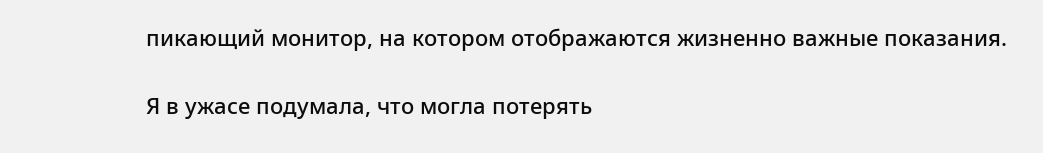пикающий монитор, на котором отображаются жизненно важные показания.

Я в ужасе подумала, что могла потерять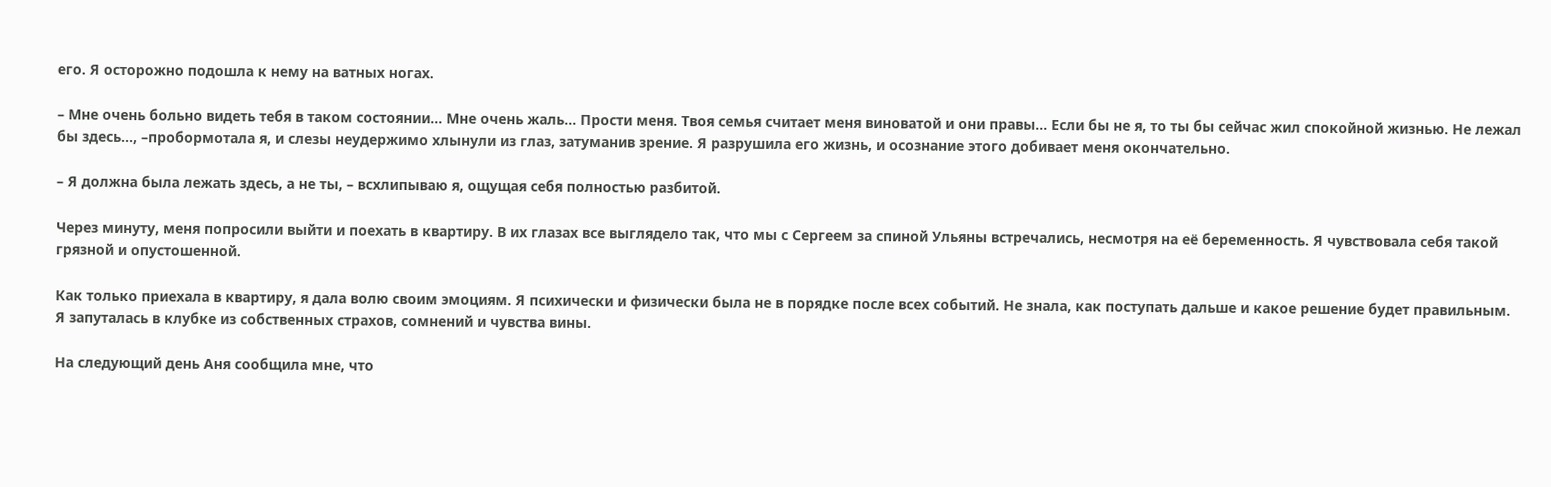его. Я осторожно подошла к нему на ватных ногах.

– Мне очень больно видеть тебя в таком состоянии... Мне очень жаль... Прости меня. Твоя семья считает меня виноватой и они правы... Если бы не я, то ты бы сейчас жил спокойной жизнью. Не лежал бы здесь..., –пробормотала я, и слезы неудержимо хлынули из глаз, затуманив зрение. Я разрушила его жизнь, и осознание этого добивает меня окончательно.

– Я должна была лежать здесь, а не ты, – всхлипываю я, ощущая себя полностью разбитой.

Через минуту, меня попросили выйти и поехать в квартиру. В их глазах все выглядело так, что мы с Сергеем за спиной Ульяны встречались, несмотря на её беременность. Я чувствовала себя такой грязной и опустошенной.

Как только приехала в квартиру, я дала волю своим эмоциям. Я психически и физически была не в порядке после всех событий. Не знала, как поступать дальше и какое решение будет правильным. Я запуталась в клубке из собственных страхов, сомнений и чувства вины.

На следующий день Аня сообщила мне, что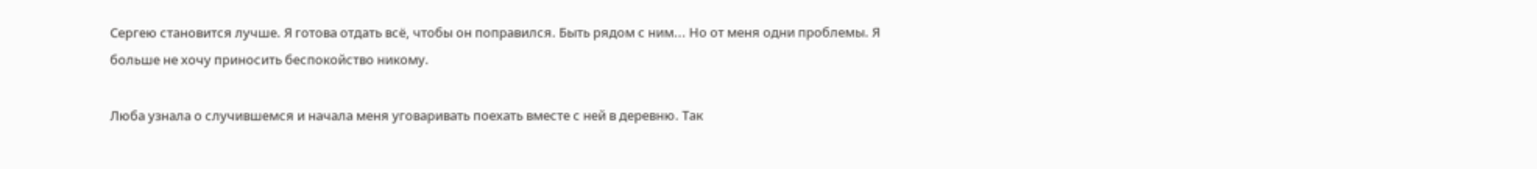Сергею становится лучше. Я готова отдать всё, чтобы он поправился. Быть рядом с ним... Но от меня одни проблемы. Я больше не хочу приносить беспокойство никому.

Люба узнала о случившемся и начала меня уговаривать поехать вместе с ней в деревню. Так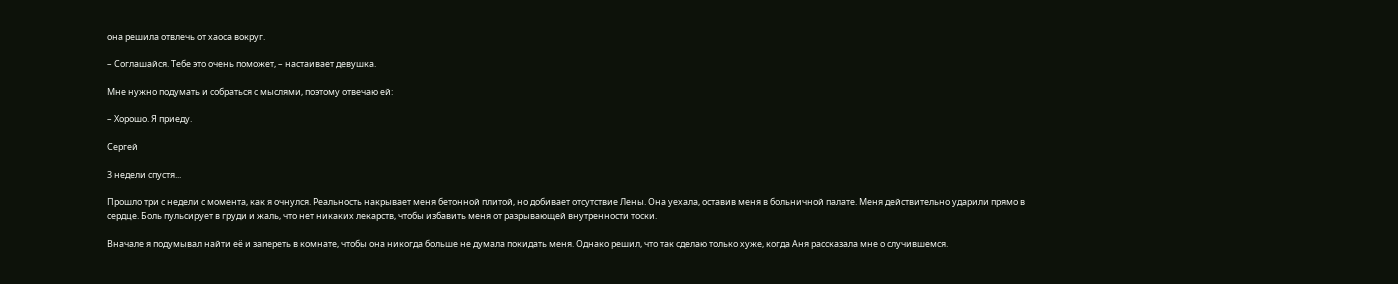она решила отвлечь от хаоса вокруг.

– Соглашайся. Тебе это очень поможет, – настаивает девушка.

Мне нужно подумать и собраться с мыслями, поэтому отвечаю ей:

– Хорошо. Я приеду.

Сергей

3 недели спустя...

Прошло три с недели с момента, как я очнулся. Реальность накрывает меня бетонной плитой, но добивает отсутствие Лены. Она уехала, оставив меня в больничной палате. Меня действительно ударили прямо в сердце. Боль пульсирует в груди и жаль, что нет никаких лекарств, чтобы избавить меня от разрывающей внутренности тоски.

Вначале я подумывал найти её и запереть в комнате, чтобы она никогда больше не думала покидать меня. Однако решил, что так сделаю только хуже, когда Аня рассказала мне о случившемся.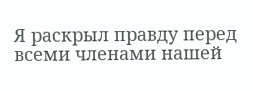Я раскрыл правду перед всеми членами нашей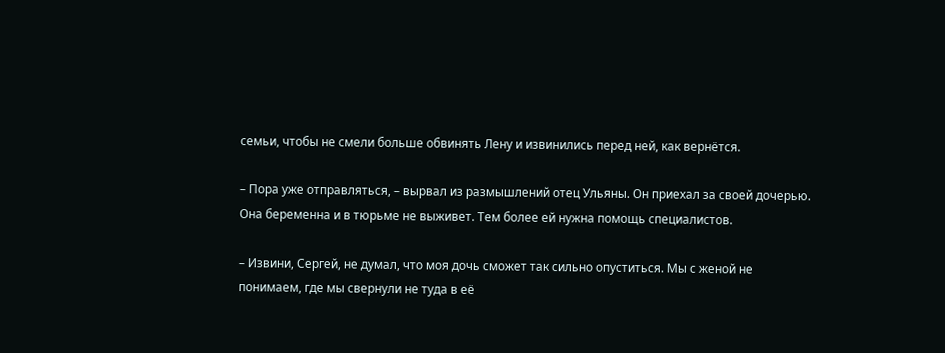семьи, чтобы не смели больше обвинять Лену и извинились перед ней, как вернётся.

– Пора уже отправляться, – вырвал из размышлений отец Ульяны. Он приехал за своей дочерью. Она беременна и в тюрьме не выживет. Тем более ей нужна помощь специалистов.

– Извини, Сергей, не думал, что моя дочь сможет так сильно опуститься. Мы с женой не понимаем, где мы свернули не туда в её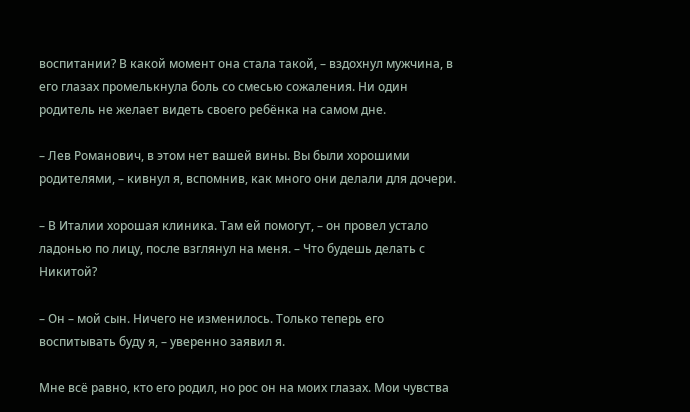воспитании? В какой момент она стала такой, – вздохнул мужчина, в его глазах промелькнула боль со смесью сожаления. Ни один родитель не желает видеть своего ребёнка на самом дне.

– Лев Романович, в этом нет вашей вины. Вы были хорошими родителями, – кивнул я, вспомнив, как много они делали для дочери.

– В Италии хорошая клиника. Там ей помогут, – он провел устало ладонью по лицу, после взглянул на меня. – Что будешь делать с Никитой?

– Он – мой сын. Ничего не изменилось. Только теперь его воспитывать буду я, – уверенно заявил я.

Мне всё равно, кто его родил, но рос он на моих глазах. Мои чувства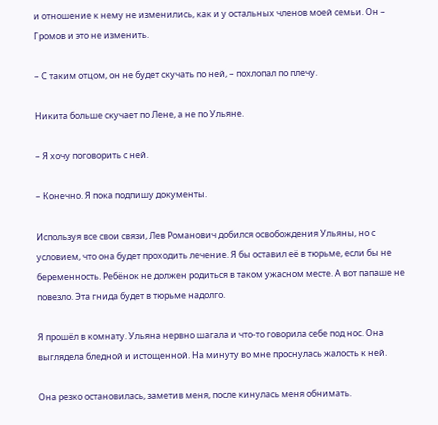и отношение к нему не изменились, как и у остальных членов моей семьи. Он – Громов и это не изменить.

– С таким отцом, он не будет скучать по ней, – похлопал по плечу.

Никита больше скучает по Лене, а не по Ульяне.

– Я хочу поговорить с ней.

– Конечно. Я пока подпишу документы.

Используя все свои связи, Лев Романович добился освобождения Ульяны, но с условием, что она будет проходить лечение. Я бы оставил её в тюрьме, если бы не беременность. Ребёнок не должен родиться в таком ужасном месте. А вот папаше не повезло. Эта гнида будет в тюрьме надолго.

Я прошёл в комнату. Ульяна нервно шагала и что-то говорила себе под нос. Она выглядела бледной и истощенной. На минуту во мне проснулась жалость к ней.

Она резко остановилась, заметив меня, после кинулась меня обнимать.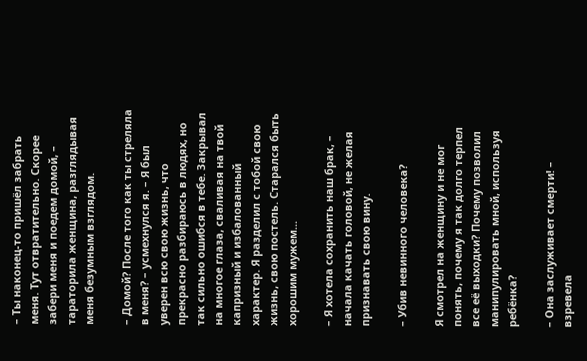– Ты наконец-то пришёл забрать меня. Тут отвратительно. Скорее забери меня и поедем домой, – тараторила женщина, разглядывая меня безумным взглядом.

– Домой? После того как ты стреляла в меня? – усмехнулся я. – Я был уверен всю свою жизнь, что прекрасно разбираюсь в людях, но так сильно ошибся в тебе. Закрывал на многое глаза, сваливая на твой капризный и избалованный характер. Я разделил с тобой свою жизнь, свою постель. Старался быть хорошим мужем...

– Я хотела сохранить наш брак, – начала качать головой, не желая признавать свою вину.

– Убив невинного человека?

Я смотрел на женщину и не мог понять, почему я так долго терпел все её выходки? Почему позволил манипулировать мной, используя ребёнка?

– Она заслуживает смерти! – взревела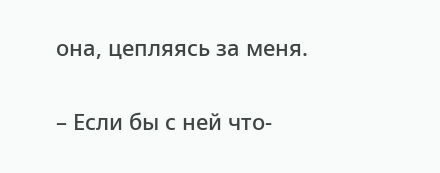она, цепляясь за меня.

– Если бы с ней что-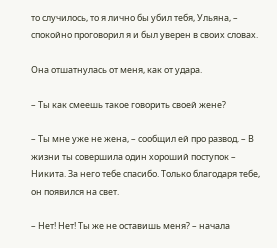то случилось, то я лично бы убил тебя, Ульяна, – спокойно проговорил я и был уверен в своих словах.

Она отшатнулась от меня, как от удара.

– Ты как смеешь такое говорить своей жене?

– Ты мне уже не жена, – сообщил ей про развод. – В жизни ты совершила один хороший поступок – Никита. За него тебе спасибо. Только благодаря тебе, он появился на свет.

– Нет! Нет! Ты же не оставишь меня? – начала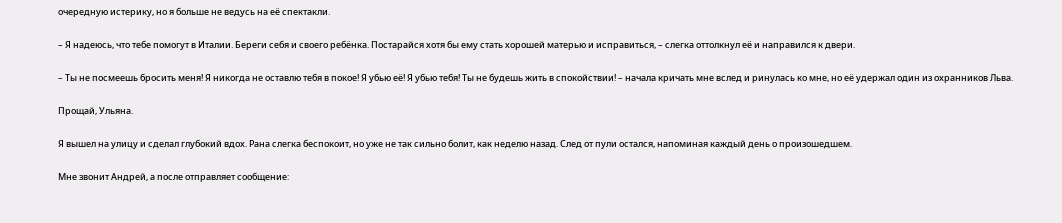очередную истерику, но я больше не ведусь на её спектакли.

– Я надеюсь, что тебе помогут в Италии. Береги себя и своего ребёнка. Постарайся хотя бы ему стать хорошей матерью и исправиться, – слегка оттолкнул её и направился к двери.

– Ты не посмеешь бросить меня! Я никогда не оставлю тебя в покое! Я убью её! Я убью тебя! Ты не будешь жить в спокойствии! – начала кричать мне вслед и ринулась ко мне, но её удержал один из охранников Льва.

Прощай, Ульяна.

Я вышел на улицу и сделал глубокий вдох. Рана слегка беспокоит, но уже не так сильно болит, как неделю назад. След от пули остался, напоминая каждый день о произошедшем.

Мне звонит Андрей, а после отправляет сообщение: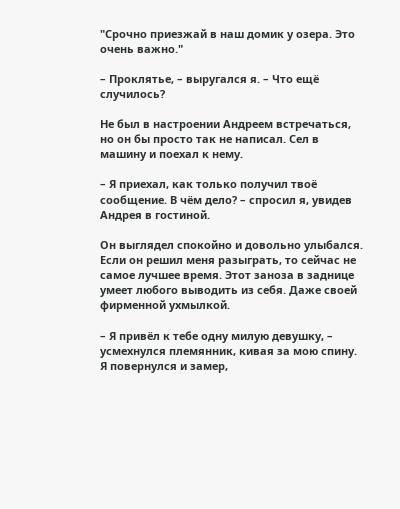"Срочно приезжай в наш домик у озера. Это очень важно."

– Проклятье, – выругался я. – Что ещё случилось?

Не был в настроении Андреем встречаться, но он бы просто так не написал. Сел в машину и поехал к нему.

– Я приехал, как только получил твоё сообщение. В чём дело? – спросил я, увидев Андрея в гостиной.

Он выглядел спокойно и довольно улыбался. Если он решил меня разыграть, то сейчас не самое лучшее время. Этот заноза в заднице умеет любого выводить из себя. Даже своей фирменной ухмылкой.

– Я привёл к тебе одну милую девушку, – усмехнулся племянник, кивая за мою спину. Я повернулся и замер,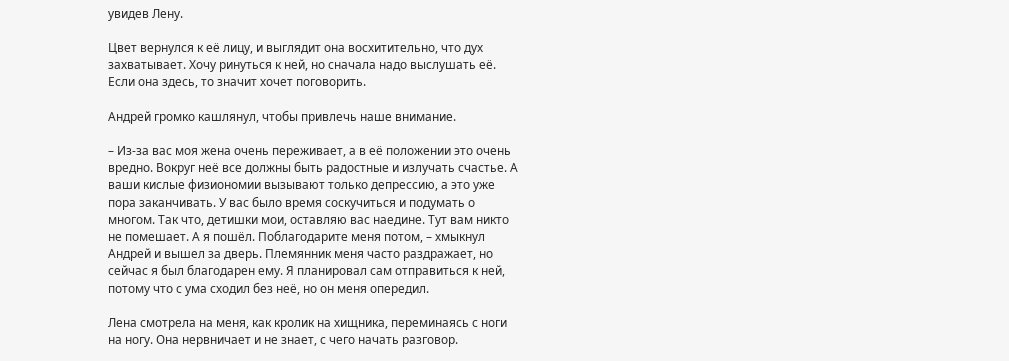увидев Лену.

Цвет вернулся к её лицу, и выглядит она восхитительно, что дух захватывает. Хочу ринуться к ней, но сначала надо выслушать её. Если она здесь, то значит хочет поговорить.

Андрей громко кашлянул, чтобы привлечь наше внимание.

– Из-за вас моя жена очень переживает, а в её положении это очень вредно. Вокруг неё все должны быть радостные и излучать счастье. А ваши кислые физиономии вызывают только депрессию, а это уже пора заканчивать. У вас было время соскучиться и подумать о многом. Так что, детишки мои, оставляю вас наедине. Тут вам никто не помешает. А я пошёл. Поблагодарите меня потом, – хмыкнул Андрей и вышел за дверь. Племянник меня часто раздражает, но сейчас я был благодарен ему. Я планировал сам отправиться к ней, потому что с ума сходил без неё, но он меня опередил.

Лена смотрела на меня, как кролик на хищника, переминаясь с ноги на ногу. Она нервничает и не знает, с чего начать разговор.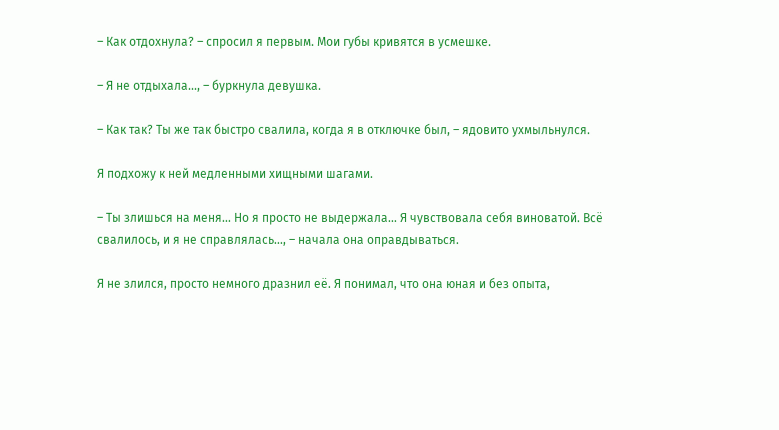– Как отдохнула? – спросил я первым. Мои губы кривятся в усмешке.

– Я не отдыхала..., – буркнула девушка.

– Как так? Ты же так быстро свалила, когда я в отключке был, – ядовито ухмыльнулся.

Я подхожу к ней медленными хищными шагами.

– Ты злишься на меня... Но я просто не выдержала... Я чувствовала себя виноватой. Всё свалилось, и я не справлялась..., – начала она оправдываться.

Я не злился, просто немного дразнил её. Я понимал, что она юная и без опыта,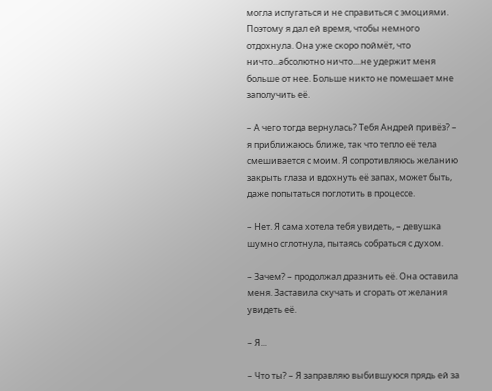могла испугаться и не справиться с эмоциями. Поэтому я дал ей время, чтобы немного отдохнула. Она уже скоро поймёт, что ничто...абсолютно ничто....не удержит меня больше от нее. Больше никто не помешает мне заполучить её.

– А чего тогда вернулась? Тебя Андрей привёз? – я приближаюсь ближе, так что тепло её тела смешивается с моим. Я сопротивляюсь желанию закрыть глаза и вдохнуть её запах, может быть, даже попытаться поглотить в процессе.

– Нет. Я сама хотела тебя увидеть, – девушка шумно сглотнула, пытаясь собраться с духом.

– Зачем? – продолжал дразнить её. Она оставила меня. Заставила скучать и сгорать от желания увидеть её.

– Я...

– Что ты? – Я заправляю выбившуюся прядь ей за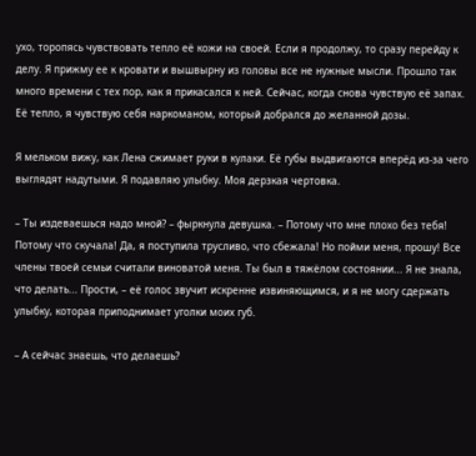ухо, торопясь чувствовать тепло её кожи на своей. Если я продолжу, то сразу перейду к делу. Я прижму ее к кровати и вышвырну из головы все не нужные мысли. Прошло так много времени с тех пор, как я прикасался к ней. Сейчас, когда снова чувствую её запах. Её тепло, я чувствую себя наркоманом, который добрался до желанной дозы.

Я мельком вижу, как Лена сжимает руки в кулаки. Её губы выдвигаются вперёд из-за чего выглядят надутыми. Я подавляю улыбку. Моя дерзкая чертовка.

– Ты издеваешься надо мной? – фыркнула девушка. – Потому что мне плохо без тебя! Потому что скучала! Да, я поступила трусливо, что сбежала! Но пойми меня, прошу! Все члены твоей семьи считали виноватой меня. Ты был в тяжёлом состоянии... Я не знала, что делать... Прости, – её голос звучит искренне извиняющимся, и я не могу сдержать улыбку, которая приподнимает уголки моих губ.

– А сейчас знаешь, что делаешь?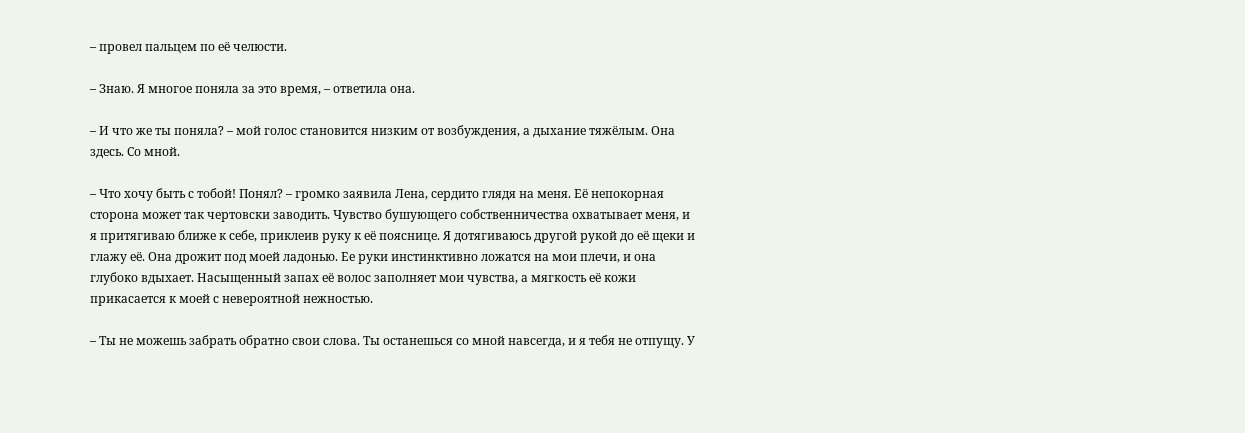– провел пальцем по её челюсти.

– Знаю. Я многое поняла за это время, – ответила она.

– И что же ты поняла? – мой голос становится низким от возбуждения, а дыхание тяжёлым. Она здесь. Со мной.

– Что хочу быть с тобой! Понял? – громко заявила Лена, сердито глядя на меня. Её непокорная сторона может так чертовски заводить. Чувство бушующего собственничества охватывает меня, и я притягиваю ближе к себе, приклеив руку к её пояснице. Я дотягиваюсь другой рукой до её щеки и глажу её. Она дрожит под моей ладонью. Ее руки инстинктивно ложатся на мои плечи, и она глубоко вдыхает. Насыщенный запах её волос заполняет мои чувства, а мягкость её кожи прикасается к моей с невероятной нежностью.

– Ты не можешь забрать обратно свои слова. Ты останешься со мной навсегда, и я тебя не отпущу. У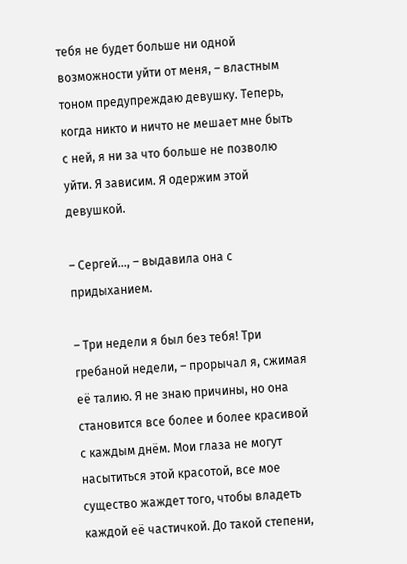тебя не будет больше ни одной возможности уйти от меня, – властным тоном предупреждаю девушку. Теперь, когда никто и ничто не мешает мне быть с ней, я ни за что больше не позволю уйти. Я зависим. Я одержим этой девушкой.

– Сергей..., – выдавила она с придыханием.

– Три недели я был без тебя! Три гребаной недели, – прорычал я, сжимая её талию. Я не знаю причины, но она становится все более и более красивой с каждым днём. Мои глаза не могут насытиться этой красотой, все мое существо жаждет того, чтобы владеть каждой её частичкой. До такой степени,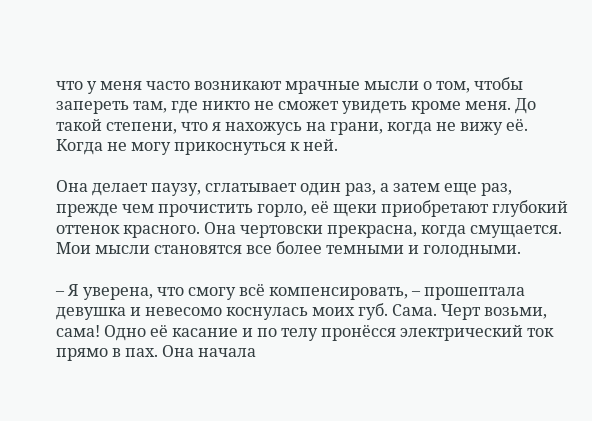что у меня часто возникают мрачные мысли о том, чтобы запереть там, где никто не сможет увидеть кроме меня. До такой степени, что я нахожусь на грани, когда не вижу её. Когда не могу прикоснуться к ней.

Она делает паузу, сглатывает один раз, а затем еще раз, прежде чем прочистить горло, её щеки приобретают глубокий оттенок красного. Она чертовски прекрасна, когда смущается. Мои мысли становятся все более темными и голодными.

– Я уверена, что смогу всё компенсировать, – прошептала девушка и невесомо коснулась моих губ. Сама. Черт возьми, сама! Одно её касание и по телу пронёсся электрический ток прямо в пах. Она начала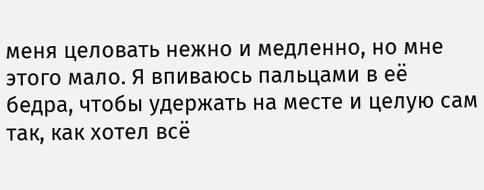меня целовать нежно и медленно, но мне этого мало. Я впиваюсь пальцами в её бедра, чтобы удержать на месте и целую сам так, как хотел всё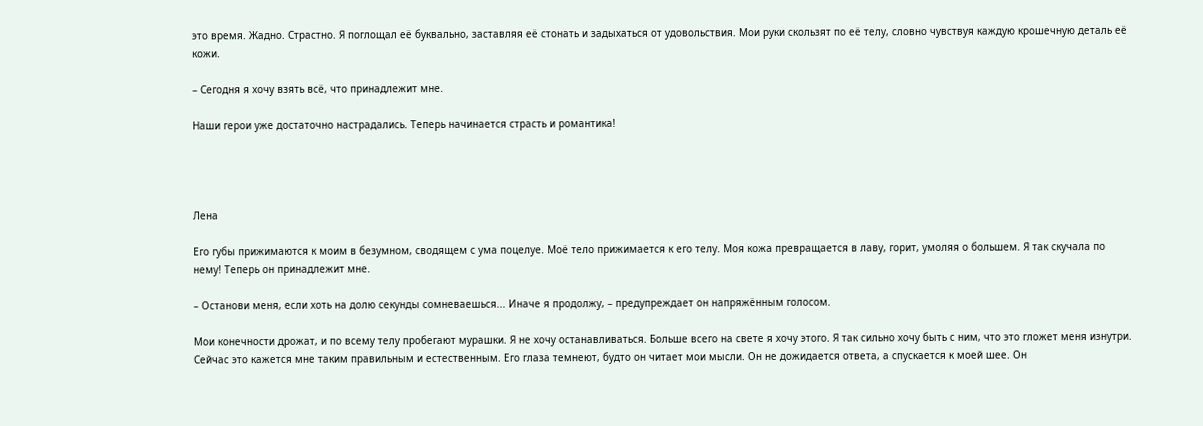это время. Жадно. Страстно. Я поглощал её буквально, заставляя её стонать и задыхаться от удовольствия. Мои руки скользят по её телу, словно чувствуя каждую крошечную деталь её кожи.

– Сегодня я хочу взять всё, что принадлежит мне.

Наши герои уже достаточно настрадались. Теперь начинается страсть и романтика!




Лена

Его губы прижимаются к моим в безумном, сводящем с ума поцелуе. Моё тело прижимается к его телу. Моя кожа превращается в лаву, горит, умоляя о большем. Я так скучала по нему! Теперь он принадлежит мне.

– Останови меня, если хоть на долю секунды сомневаешься... Иначе я продолжу, – предупреждает он напряжённым голосом.

Мои конечности дрожат, и по всему телу пробегают мурашки. Я не хочу останавливаться. Больше всего на свете я хочу этого. Я так сильно хочу быть с ним, что это гложет меня изнутри. Сейчас это кажется мне таким правильным и естественным. Его глаза темнеют, будто он читает мои мысли. Он не дожидается ответа, а спускается к моей шее. Он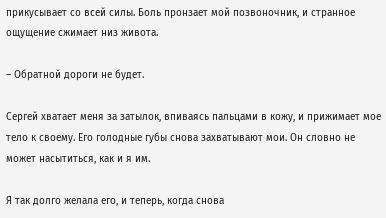прикусывает со всей силы. Боль пронзает мой позвоночник, и странное ощущение сжимает низ живота.

– Обратной дороги не будет.

Сергей хватает меня за затылок, впиваясь пальцами в кожу, и прижимает мое тело к своему. Его голодные губы снова захватывают мои. Он словно не может насытиться, как и я им.

Я так долго желала его, и теперь, когда снова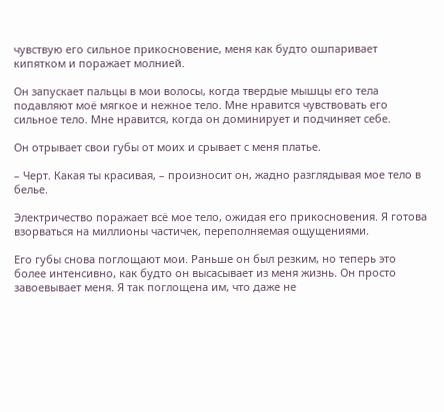чувствую его сильное прикосновение, меня как будто ошпаривает кипятком и поражает молнией.

Он запускает пальцы в мои волосы, когда твердые мышцы его тела подавляют моё мягкое и нежное тело. Мне нравится чувствовать его сильное тело. Мне нравится, когда он доминирует и подчиняет себе.

Он отрывает свои губы от моих и срывает с меня платье.

– Черт. Какая ты красивая, – произносит он, жадно разглядывая мое тело в белье.

Электричество поражает всё мое тело, ожидая его прикосновения. Я готова взорваться на миллионы частичек, переполняемая ощущениями.

Его губы снова поглощают мои. Раньше он был резким, но теперь это более интенсивно, как будто он высасывает из меня жизнь. Он просто завоевывает меня. Я так поглощена им, что даже не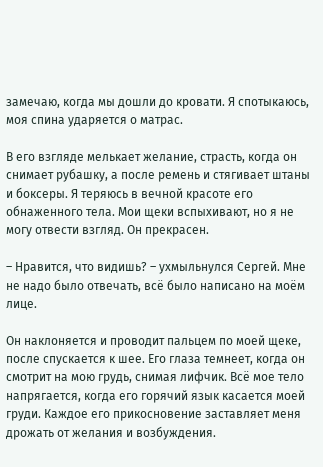замечаю, когда мы дошли до кровати. Я спотыкаюсь, моя спина ударяется о матрас.

В его взгляде мелькает желание, страсть, когда он снимает рубашку, а после ремень и стягивает штаны и боксеры. Я теряюсь в вечной красоте его обнаженного тела. Мои щеки вспыхивают, но я не могу отвести взгляд. Он прекрасен.

– Нравится, что видишь? – ухмыльнулся Сергей. Мне не надо было отвечать, всё было написано на моём лице.

Он наклоняется и проводит пальцем по моей щеке, после спускается к шее. Его глаза темнеет, когда он смотрит на мою грудь, снимая лифчик. Всё мое тело напрягается, когда его горячий язык касается моей груди. Каждое его прикосновение заставляет меня дрожать от желания и возбуждения.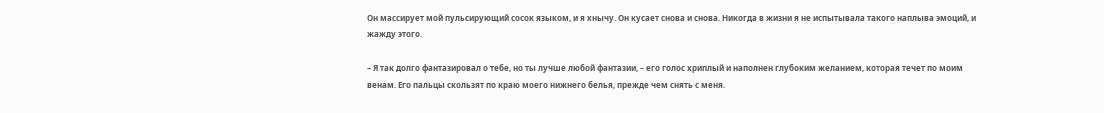Он массирует мой пульсирующий сосок языком, и я хнычу. Он кусает снова и снова. Никогда в жизни я не испытывала такого наплыва эмоций, и жажду этого.

– Я так долго фантазировал о тебе, но ты лучше любой фантазии, – его голос хриплый и наполнен глубоким желанием, которая течет по моим венам. Его пальцы скользят по краю моего нижнего белья, прежде чем снять с меня.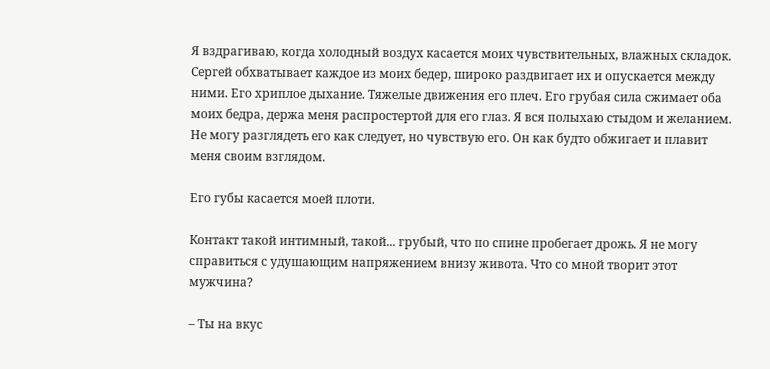Я вздрагиваю, когда холодный воздух касается моих чувствительных, влажных складок. Сергей обхватывает каждое из моих бедер, широко раздвигает их и опускается между ними. Его хриплое дыхание. Тяжелые движения его плеч. Его грубая сила сжимает оба моих бедра, держа меня распростертой для его глаз. Я вся полыхаю стыдом и желанием. Не могу разглядеть его как следует, но чувствую его. Он как будто обжигает и плавит меня своим взглядом.

Его губы касается моей плоти.

Контакт такой интимный, такой... грубый, что по спине пробегает дрожь. Я не могу справиться с удушающим напряжением внизу живота. Что со мной творит этот мужчина?

– Ты на вкус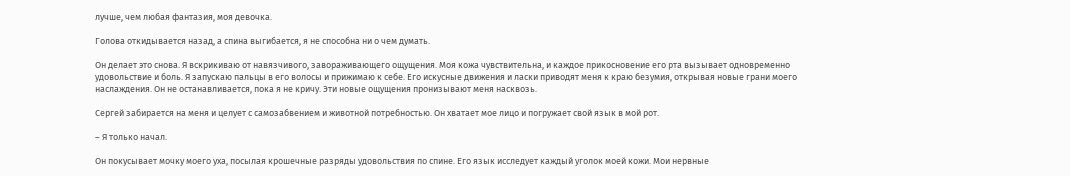лучше, чем любая фантазия, моя девочка.

Голова откидывается назад, а спина выгибается, я не способна ни о чем думать.

Он делает это снова. Я вскрикиваю от навязчивого, завораживающего ощущения. Моя кожа чувствительна, и каждое прикосновение его рта вызывает одновременно удовольствие и боль. Я запускаю пальцы в его волосы и прижимаю к себе. Его искусные движения и ласки приводят меня к краю безумия, открывая новые грани моего наслаждения. Он не останавливается, пока я не кричу. Эти новые ощущения пронизывают меня насквозь.

Сергей забирается на меня и целует с самозабвением и животной потребностью. Он хватает мое лицо и погружает свой язык в мой рот.

– Я только начал.

Он покусывает мочку моего уха, посылая крошечные разряды удовольствия по спине. Его язык исследует каждый уголок моей кожи. Мои нервные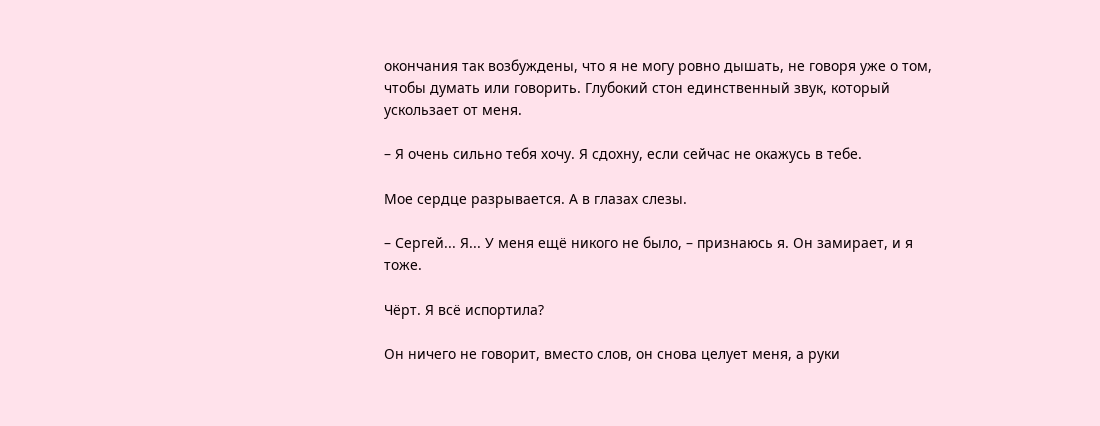окончания так возбуждены, что я не могу ровно дышать, не говоря уже о том, чтобы думать или говорить. Глубокий стон единственный звук, который ускользает от меня.

– Я очень сильно тебя хочу. Я сдохну, если сейчас не окажусь в тебе.

Мое сердце разрывается. А в глазах слезы.

– Сергей... Я... У меня ещё никого не было, – признаюсь я. Он замирает, и я тоже.

Чёрт. Я всё испортила?

Он ничего не говорит, вместо слов, он снова целует меня, а руки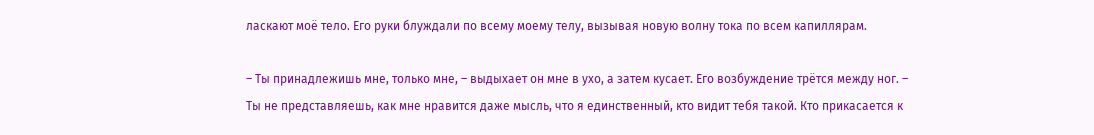ласкают моё тело. Его руки блуждали по всему моему телу, вызывая новую волну тока по всем капиллярам.

– Ты принадлежишь мне, только мне, – выдыхает он мне в ухо, а затем кусает. Его возбуждение трётся между ног. – Ты не представляешь, как мне нравится даже мысль, что я единственный, кто видит тебя такой. Кто прикасается к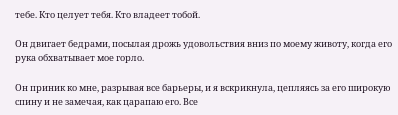тебе. Кто целует тебя. Кто владеет тобой.

Он двигает бедрами, посылая дрожь удовольствия вниз по моему животу, когда его рука обхватывает мое горло.

Он приник ко мне, разрывая все барьеры, и я вскрикнула, цепляясь за его широкую спину и не замечая, как царапаю его. Все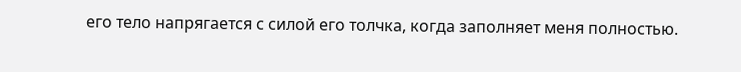его тело напрягается с силой его толчка, когда заполняет меня полностью.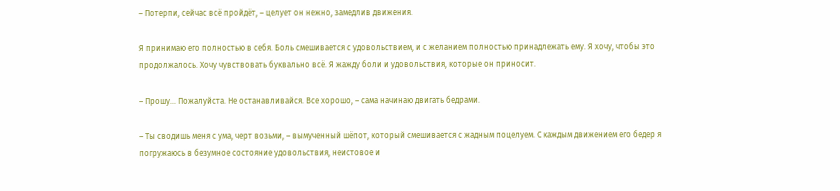– Потерпи, сейчас всё пройдёт, – целует он нежно, замедлив движения.

Я принимаю его полностью в себя. Боль смешивается с удовольствием, и с желанием полностью принадлежать ему. Я хочу, чтобы это продолжалось. Хочу чувствовать буквально всё. Я жажду боли и удовольствия, которые он приносит.

– Прошу... Пожалуйста. Не останавливайся. Все хорошо, – сама начинаю двигать бедрами.

– Ты сводишь меня с ума, черт возьми, – вымученный шёпот, который смешивается с жадным поцелуем. С каждым движением его бедер я погружаюсь в безумное состояние удовольствия, неистовое и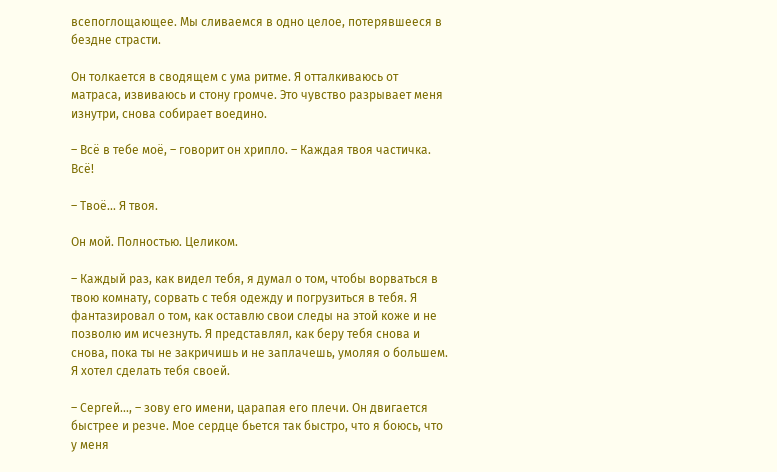всепоглощающее. Мы сливаемся в одно целое, потерявшееся в бездне страсти.

Он толкается в сводящем с ума ритме. Я отталкиваюсь от матраса, извиваюсь и стону громче. Это чувство разрывает меня изнутри, снова собирает воедино.

– Всё в тебе моё, – говорит он хрипло. – Каждая твоя частичка. Всё!

– Твоё... Я твоя.

Он мой. Полностью. Целиком.

– Каждый раз, как видел тебя, я думал о том, чтобы ворваться в твою комнату, сорвать с тебя одежду и погрузиться в тебя. Я фантазировал о том, как оставлю свои следы на этой коже и не позволю им исчезнуть. Я представлял, как беру тебя снова и снова, пока ты не закричишь и не заплачешь, умоляя о большем. Я хотел сделать тебя своей.

– Сергей..., – зову его имени, царапая его плечи. Он двигается быстрее и резче. Мое сердце бьется так быстро, что я боюсь, что у меня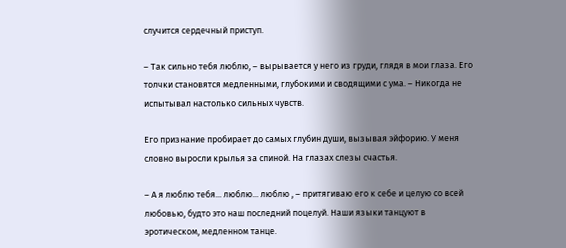случится сердечный приступ.

– Так сильно тебя люблю, – вырывается у него из груди, глядя в мои глаза. Его толчки становятся медленными, глубокими и сводящими с ума. – Никогда не испытывал настолько сильных чувств.

Его признание пробирает до самых глубин души, вызывая эйфорию. У меня словно выросли крылья за спиной. На глазах слезы счастья.

– А я люблю тебя... люблю... люблю , – притягиваю его к себе и целую со всей любовью, будто это наш последний поцелуй. Наши языки танцуют в эротическом, медленном танце.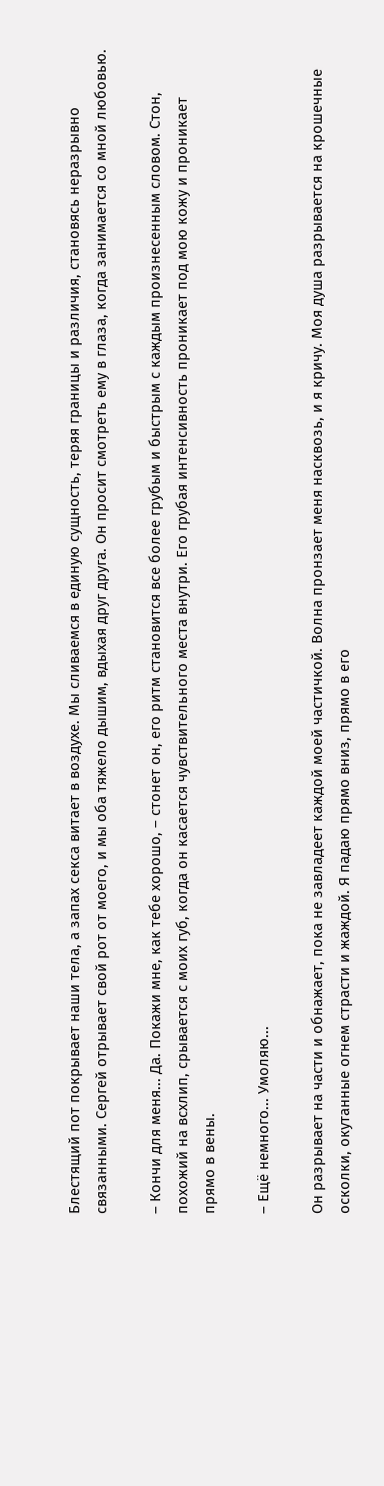Блестящий пот покрывает наши тела, а запах секса витает в воздухе. Мы сливаемся в единую сущность, теряя границы и различия, становясь неразрывно связанными. Сергей отрывает свой рот от моего, и мы оба тяжело дышим, вдыхая друг друга. Он просит смотреть ему в глаза, когда занимается со мной любовью.

– Кончи для меня... Да. Покажи мне, как тебе хорошо, – стонет он, его ритм становится все более грубым и быстрым с каждым произнесенным словом. Стон, похожий на всхлип, срывается с моих губ, когда он касается чувствительного места внутри. Его грубая интенсивность проникает под мою кожу и проникает прямо в вены.

– Ещё немного... Умоляю...

Он разрывает на части и обнажает, пока не завладеет каждой моей частичкой. Волна пронзает меня насквозь, и я кричу. Моя душа разрывается на крошечные осколки, окутанные огнем страсти и жаждой. Я падаю прямо вниз, прямо в его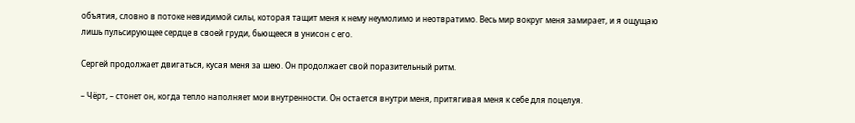объятия, словно в потоке невидимой силы, которая тащит меня к нему неумолимо и неотвратимо. Весь мир вокруг меня замирает, и я ощущаю лишь пульсирующее сердце в своей груди, бьющееся в унисон с его.

Сергей продолжает двигаться, кусая меня за шею. Он продолжает свой поразительный ритм.

– Чёрт, – стонет он, когда тепло наполняет мои внутренности. Он остается внутри меня, притягивая меня к себе для поцелуя.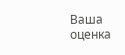Ваша оценка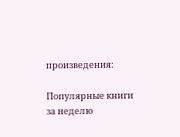произведения:

Популярные книги за неделю